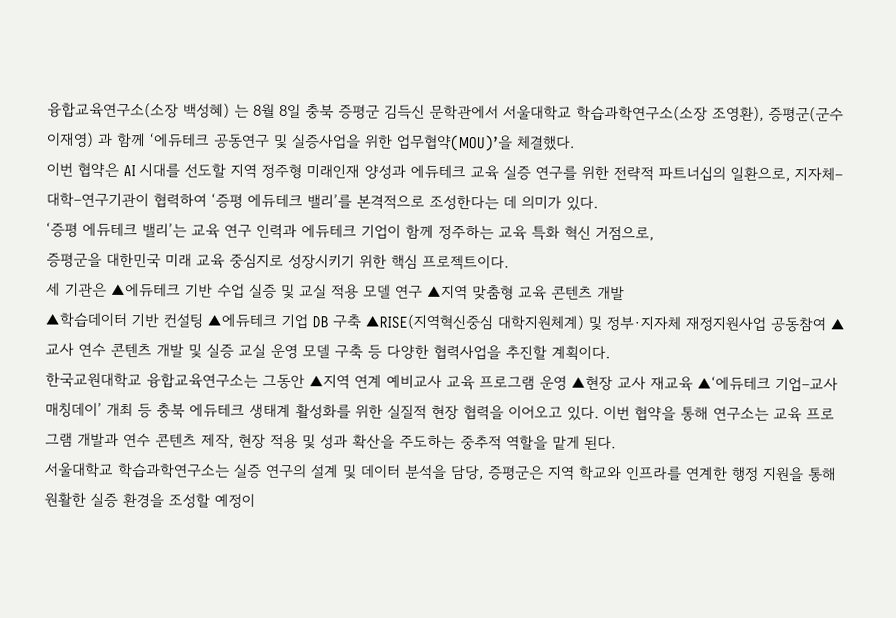융합교육연구소(소장 백성혜) 는 8월 8일 충북 증평군 김득신 문학관에서 서울대학교 학습과학연구소(소장 조영환), 증평군(군수 이재영) 과 함께 ‘에듀테크 공동연구 및 실증사업을 위한 업무협약(MOU)’을 체결했다.
이번 협약은 AI 시대를 선도할 지역 정주형 미래인재 양성과 에듀테크 교육 실증 연구를 위한 전략적 파트너십의 일환으로, 지자체–대학–연구기관이 협력하여 ‘증평 에듀테크 밸리’를 본격적으로 조성한다는 데 의미가 있다.
‘증평 에듀테크 밸리’는 교육 연구 인력과 에듀테크 기업이 함께 정주하는 교육 특화 혁신 거점으로,
증평군을 대한민국 미래 교육 중심지로 성장시키기 위한 핵심 프로젝트이다.
세 기관은 ▲에듀테크 기반 수업 실증 및 교실 적용 모델 연구 ▲지역 맞춤형 교육 콘텐츠 개발
▲학습데이터 기반 컨설팅 ▲에듀테크 기업 DB 구축 ▲RISE(지역혁신중심 대학지원체계) 및 정부·지자체 재정지원사업 공동참여 ▲교사 연수 콘텐츠 개발 및 실증 교실 운영 모델 구축 등 다양한 협력사업을 추진할 계획이다.
한국교원대학교 융합교육연구소는 그동안 ▲지역 연계 예비교사 교육 프로그램 운영 ▲현장 교사 재교육 ▲‘에듀테크 기업–교사 매칭데이’ 개최 등 충북 에듀테크 생태계 활성화를 위한 실질적 현장 협력을 이어오고 있다. 이번 협약을 통해 연구소는 교육 프로그램 개발과 연수 콘텐츠 제작, 현장 적용 및 성과 확산을 주도하는 중추적 역할을 맡게 된다.
서울대학교 학습과학연구소는 실증 연구의 설계 및 데이터 분석을 담당, 증평군은 지역 학교와 인프라를 연계한 행정 지원을 통해 원활한 실증 환경을 조성할 예정이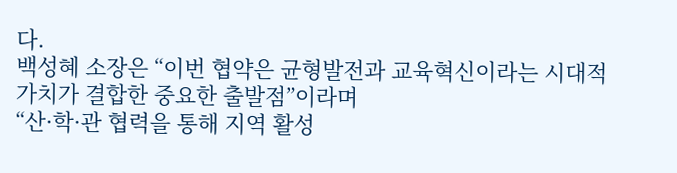다.
백성혜 소장은 “이번 협약은 균형발전과 교육혁신이라는 시대적 가치가 결합한 중요한 출발점”이라며
“산·학·관 협력을 통해 지역 활성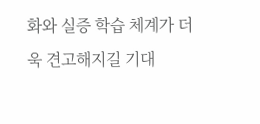화와 실증 학습 체계가 더욱 견고해지길 기대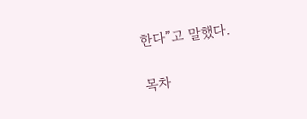한다”고 말했다.

목차